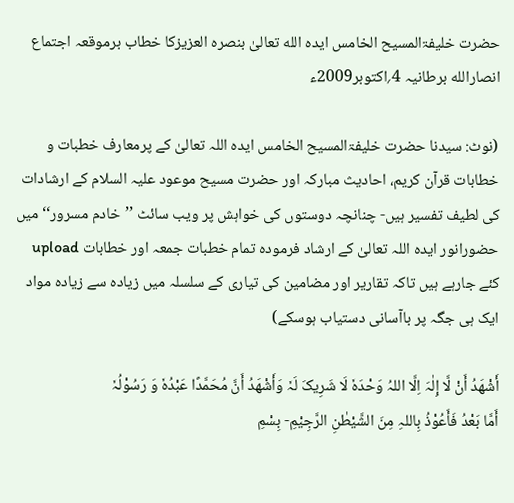حضرت خلیفۃالمسیح الخامس ایدہ الله تعالیٰ بنصرہ العزیزکا خطاب برموقعہ اجتماع انصارالله برطانیہ 4؍اکتوبر2009ء

(نوٹ: سیدنا حضرت خلیفۃالمسیح الخامس ایدہ اللہ تعالیٰ کے پرمعارف خطبات و خطابات قرآن کریم، احادیث مبارکہ اور حضرت مسیح موعود علیہ السلام کے ارشادات کی لطیف تفسیر ہیں- چنانچہ دوستوں کی خواہش پر ویب سائٹ ’’خادم مسرور‘‘ میں حضورانور ایدہ اللہ تعالیٰ کے ارشاد فرمودہ تمام خطبات جمعہ اور خطابات upload کئے جارہے ہیں تاکہ تقاریر اور مضامین کی تیاری کے سلسلہ میں زیادہ سے زیادہ مواد ایک ہی جگہ پر باآسانی دستیاب ہوسکے)

أَشْھَدُ أَنْ لَّا إِلٰہَ اِلَّا اللہُ وَحْدَہٗ لَا شَرِیکَ لَہٗ وَأَشْھَدُ أَنَّ مُحَمَّدًا عَبْدُہٗ وَ رَسُوْلُہٗ
أَمَّا بَعْدُ فَأَعُوْذُ بِاللہِ مِنَ الشَّیْطٰنِ الرَّجِیْمِ- بِسْمِ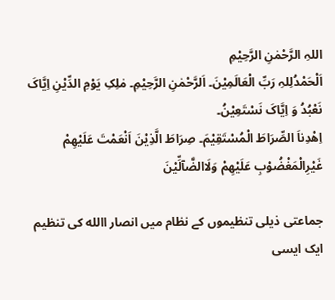اللہِ الرَّحْمٰنِ الرَّحِیْمِ
اَلْحَمْدُلِلہِ رَبِّ الْعَالَمِیْنَ۔ اَلرَّحْمٰنِ الرَّحِیْمِ۔ مٰلِکِ یَوْمِ الدِّیْنِ اِیَّاکَ نَعْبُدُ وَ اِیَّاکَ نَسْتَعِیْنُ۔
اِھْدِناَ الصِّرَاطَ الْمُسْتَقِیْمَ۔ صِرَاطَ الَّذِیْنَ اَنْعَمْتَ عَلَیْھِمْ غَیْرِالْمَغْضُوْبِ عَلَیْھِمْ وَلَاالضَّآلِّیْنَ

جماعتی ذیلی تنظیموں کے نظام میں انصار االله کی تنظیم ایک ایسی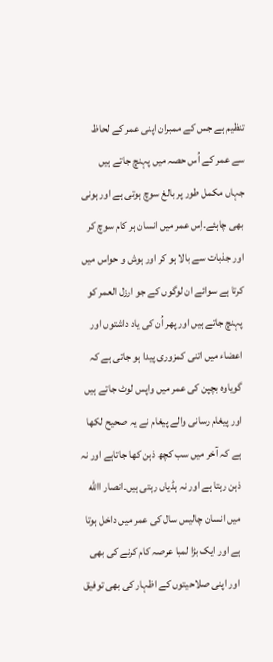تنظیم ہے جس کے ممبران اپنی عمر کے لحاظ سے عمر کے اُس حصہ میں پہنچ جاتے ہیں جہاں مکمل طور پر بالغ سوچ ہوتی ہے اور ہونی بھی چاہئے۔اِس عمر میں انسان ہر کام سوچ کر اور جذبات سے بالا ہو کر اور ہوش و حواس میں کرتا ہے سوائے ان لوگوں کے جو ارزل العمر کو پہنچ جاتے ہیں اور پھر اُن کی یاد داشتوں اور اعضاء میں اتنی کمزوری پیدا ہو جاتی ہے کہ گویاوہ بچپن کی عمر میں واپس لوٹ جاتے ہیں اور پیغام رسانی والے پیغام نے یہ صحیح لکھا ہے کہ آخر میں سب کچھ ذہن کھا جاتاہے اور نہ ذہن رہتا ہے اور نہ ہڈیاں رہتی ہیں۔انصار االله میں انسان چالیس سال کی عمر میں داخل ہوتا ہے اور ایک بڑا لمبا عرصہ کام کرنے کی بھی اور اپنی صلاحیتوں کے اظہار کی بھی توفیق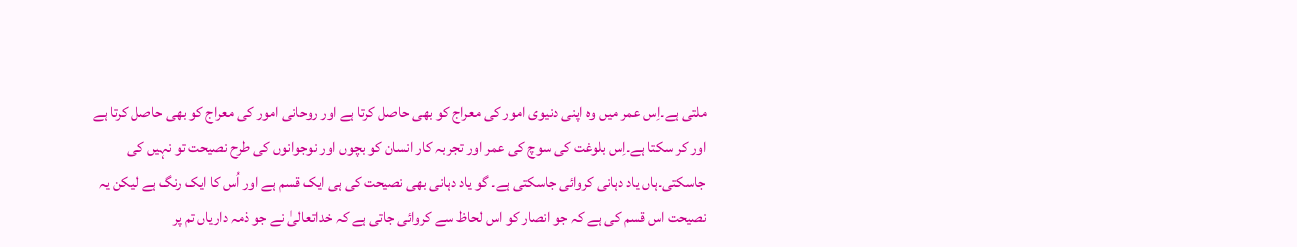ملتی ہے۔اِس عمر میں وہ اپنی دنیوی امور کی معراج کو بھی حاصل کرتا ہے اور روحانی امور کی معراج کو بھی حاصل کرتا ہے اور کر سکتا ہے۔اِس بلوغت کی سوچ کی عمر اور تجربہ کار انسان کو بچوں اور نوجوانوں کی طرح نصیحت تو نہیں کی جاسکتی۔ہاں یاد دہانی کروائی جاسکتی ہے۔ گو یاد دہانی بھی نصیحت کی ہی ایک قسم ہے اور اُس کا ایک رنگ ہے لیکن یہ نصیحت اس قسم کی ہے کہ جو انصار کو اس لحاظ سے کروائی جاتی ہے کہ خداتعالیٰ نے جو ذمہ داریاں تم پر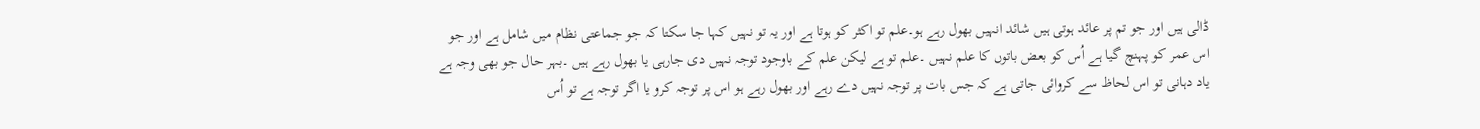ڈالی ہیں اور جو تم پر عائد ہوتی ہیں شائد انہیں بھول رہے ہو۔علم تو اکثر کو ہوتا ہے اور یہ تو نہیں کہا جا سکتا کہ جو جماعتی نظام میں شامل ہے اور جو اس عمر کو پہنچ گیا ہے اُس کو بعض باتوں کا علم نہیں ۔علم تو ہے لیکن علم کے باوجود توجہ نہیں دی جارہی یا بھول رہے ہیں ۔بہر حال جو بھی وجہ ہے یاد دہانی تو اس لحاظ سے کروائی جاتی ہے کہ جس بات پر توجہ نہیں دے رہے اور بھول رہے ہو اس پر توجہ کرو یا اگر توجہ ہے تو اُس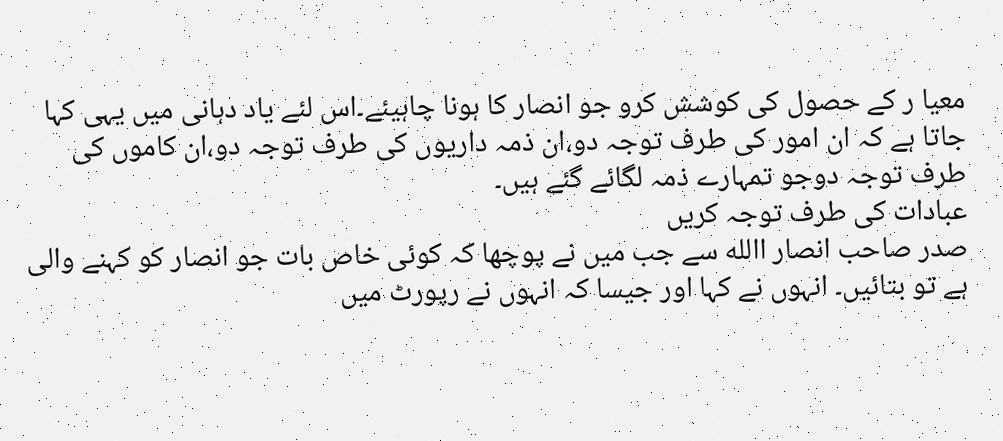معیا ر کے حصول کی کوشش کرو جو انصار کا ہونا چاہیئے۔اس لئے یاد دہانی میں یہی کہا جاتا ہے کہ ان امور کی طرف توجہ دو،ان ذمہ داریوں کی طرف توجہ دو،ان کاموں کی طرف توجہ دوجو تمہارے ذمہ لگائے گئے ہیں۔
عبادات کی طرف توجہ کریں
صدر صاحب انصار االله سے جب میں نے پوچھا کہ کوئی خاص بات جو انصار کو کہنے والی ہے تو بتائیں۔ انہوں نے کہا اور جیسا کہ انہوں نے رپورٹ میں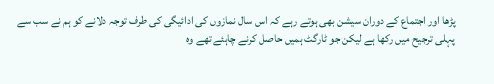پڑھا اور اجتماع کے دوران سیشن بھی ہوتے رہے کہ اس سال نمازوں کی ادائیگی کی طرف توجہ دلانے کو ہم نے سب سے پہلی ترجیح میں رکھا ہے لیکن جو ٹارگٹ ہمیں حاصل کرنے چاہئے تھے وہ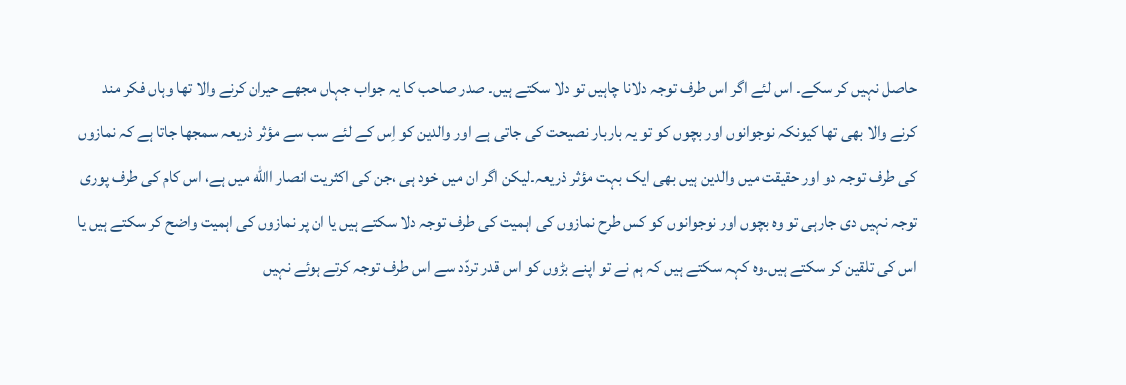حاصل نہیں کر سکے۔ اس لئے اگر اس طرف توجہ دلانا چاہیں تو دلا سکتے ہیں۔ صدر صاحب کا یہ جواب جہاں مجھے حیران کرنے والا تھا وہاں فکر مند کرنے والا بھی تھا کیونکہ نوجوانوں اور بچوں کو تو یہ باربار نصیحت کی جاتی ہے اور والدین کو اِس کے لئے سب سے مؤثر ذریعہ سمجھا جاتا ہے کہ نمازوں کی طرف توجہ دو اور حقیقت میں والدین ہیں بھی ایک بہت مؤثر ذریعہ۔لیکن اگر ان میں خود ہی ،جن کی اکثریت انصار االله میں ہے، اس کام کی طرف پوری توجہ نہیں دی جارہی تو وہ بچوں اور نوجوانوں کو کس طرح نمازوں کی اہمیت کی طرف توجہ دلا سکتے ہیں یا ان پر نمازوں کی اہمیت واضح کر سکتے ہیں یا اس کی تلقین کر سکتے ہیں۔وہ کہہ سکتے ہیں کہ ہم نے تو اپنے بڑوں کو اس قدر تردّد سے اس طرف توجہ کرتے ہوئے نہیں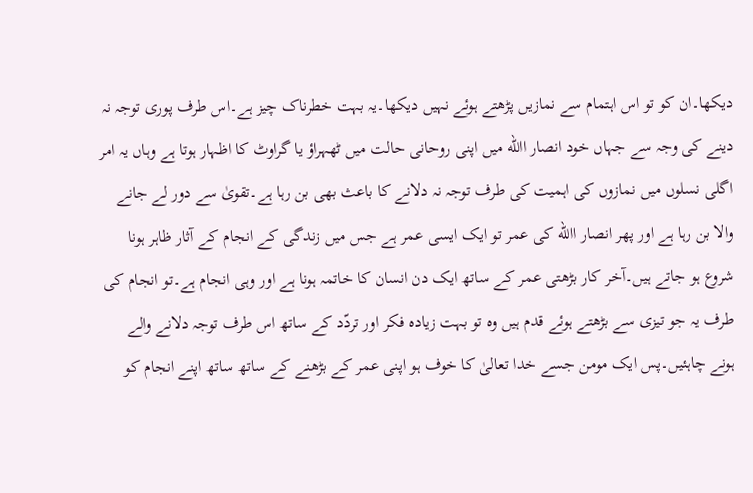دیکھا۔ان کو تو اس اہتمام سے نمازیں پڑھتے ہوئے نہیں دیکھا۔یہ بہت خطرناک چیز ہے۔اس طرف پوری توجہ نہ دینے کی وجہ سے جہاں خود انصار االله میں اپنی روحانی حالت میں ٹھہراؤ یا گراوٹ کا اظہار ہوتا ہے وہاں یہ امر اگلی نسلوں میں نمازوں کی اہمیت کی طرف توجہ نہ دلانے کا باعث بھی بن رہا ہے۔تقویٰ سے دور لے جانے والا بن رہا ہے اور پھر انصار االله کی عمر تو ایک ایسی عمر ہے جس میں زندگی کے انجام کے آثار ظاہر ہونا شروع ہو جاتے ہیں۔آخر کار بڑھتی عمر کے ساتھ ایک دن انسان کا خاتمہ ہونا ہے اور وہی انجام ہے۔تو انجام کی طرف یہ جو تیزی سے بڑھتے ہوئے قدم ہیں وہ تو بہت زیادہ فکر اور تردّد کے ساتھ اس طرف توجہ دلانے والے ہونے چاہئیں۔پس ایک مومن جسے خدا تعالیٰ کا خوف ہو اپنی عمر کے بڑھنے کے ساتھ ساتھ اپنے انجام کو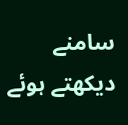سامنے دیکھتے ہوئے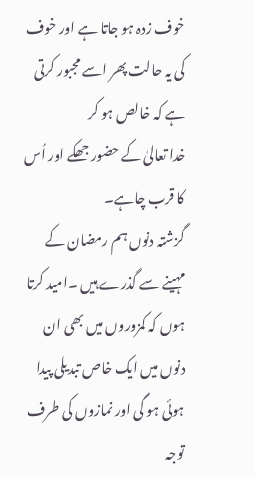خوف زدہ ہو جاتا ہے اور خوف کی یہ حالت پھر اسے مجبور کرتی ہے کہ خالص ہو کر
خدا تعالیٰ کے حضور جھکے اور اُس کا قرب چاہے۔
گزشتہ دنوں ہم رمضان کے مہینے سے گذرے ہیں ۔امید کرتا ہوں کہ کمزوروں میں بھی ان دنوں میں ایک خاص تبدیلی پیدا ہوئی ہو گی اور نمازوں کی طرف توجہ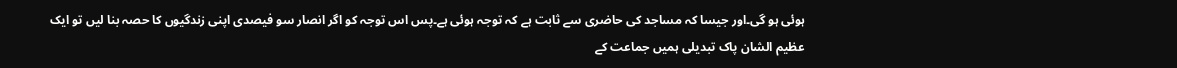ہوئی ہو گی۔اور جیسا کہ مساجد کی حاضری سے ثابت ہے کہ توجہ ہوئی ہے۔پس اس توجہ کو اگر انصار سو فیصدی اپنی زندگیوں کا حصہ بنا لیں تو ایک
عظیم الشان پاک تبدیلی ہمیں جماعت کے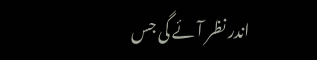اندر نظر آئے گی جس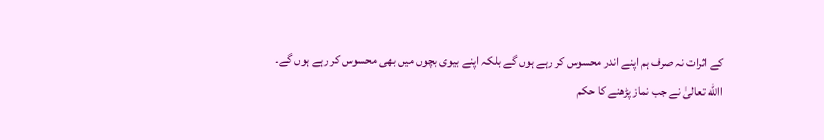کے اثرات نہ صرف ہم اپنے اندر محسوس کر رہے ہوں گے بلکہ اپنے بیوی بچوں میں بھی محسوس کر رہے ہوں گے۔
االله تعالیٰ نے جب نماز پڑھنے کا حکم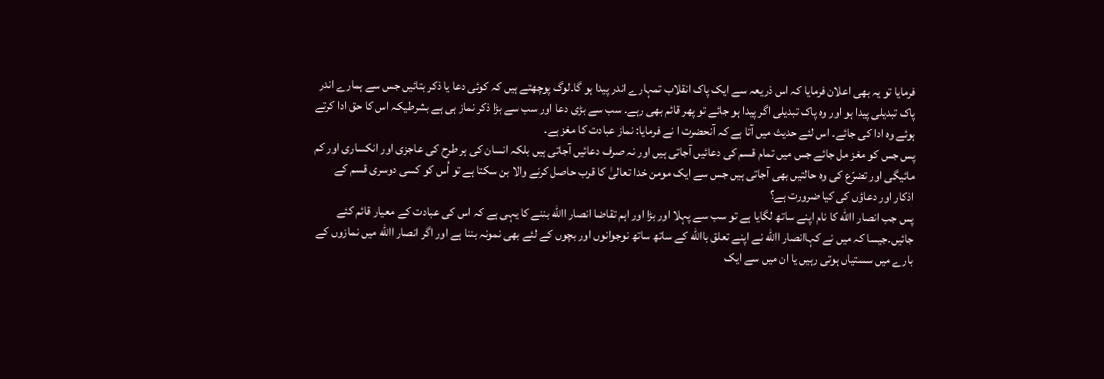فرمایا تو یہ بھی اعلان فرمایا کہ اس ذریعہ سے ایک پاک انقلاب تمہارے اندر پیدا ہو گا۔لوگ پوچھتے ہیں کہ کوئی دعا یا ذکر بتائیں جس سے ہمارے اندر پاک تبدیلی پیدا ہو اور وہ پاک تبدیلی اگر پیدا ہو جائے تو پھر قائم بھی رہے۔ سب سے بڑی دعا اور سب سے بڑا ذکر نماز ہی ہے بشرطیکہ اس کا حق ادا کرتے ہوئے وہ ادا کی جائے۔ اس لئے حدیث میں آتا ہے کہ آنحضرت ا نے فرمایا: نماز عبادت کا مغز ہے۔
پس جس کو مغز مل جائے جس میں تمام قسم کی دعائیں آجاتی ہیں اور نہ صرف دعائیں آجاتی ہیں بلکہ انسان کی ہر طرح کی عاجزی اور انکساری اور کم مائیگی اور تضرّع کی وہ حالتیں بھی آجاتی ہیں جس سے ایک مومن خدا تعالیٰ کا قرب حاصل کرنے والا بن سکتا ہے تو اُس کو کسی دوسری قسم کے اذکار اور دعاؤں کی کیا ضرورت ہے؟
پس جب انصار االله کا نام اپنے ساتھ لگایا ہے تو سب سے پہلا اور بڑا اور اہم تقاضا انصار االله بننے کا یہی ہے کہ اس کی عبادت کے معیار قائم کئے جائیں۔جیسا کہ میں نے کہاانصار االله نے اپنے تعلق باالله کے ساتھ ساتھ نوجوانوں اور بچوں کے لئے بھی نمونہ بننا ہے اور اگر انصار االله میں نمازوں کے بارے میں سستیاں ہوتی رہیں یا ان میں سے ایک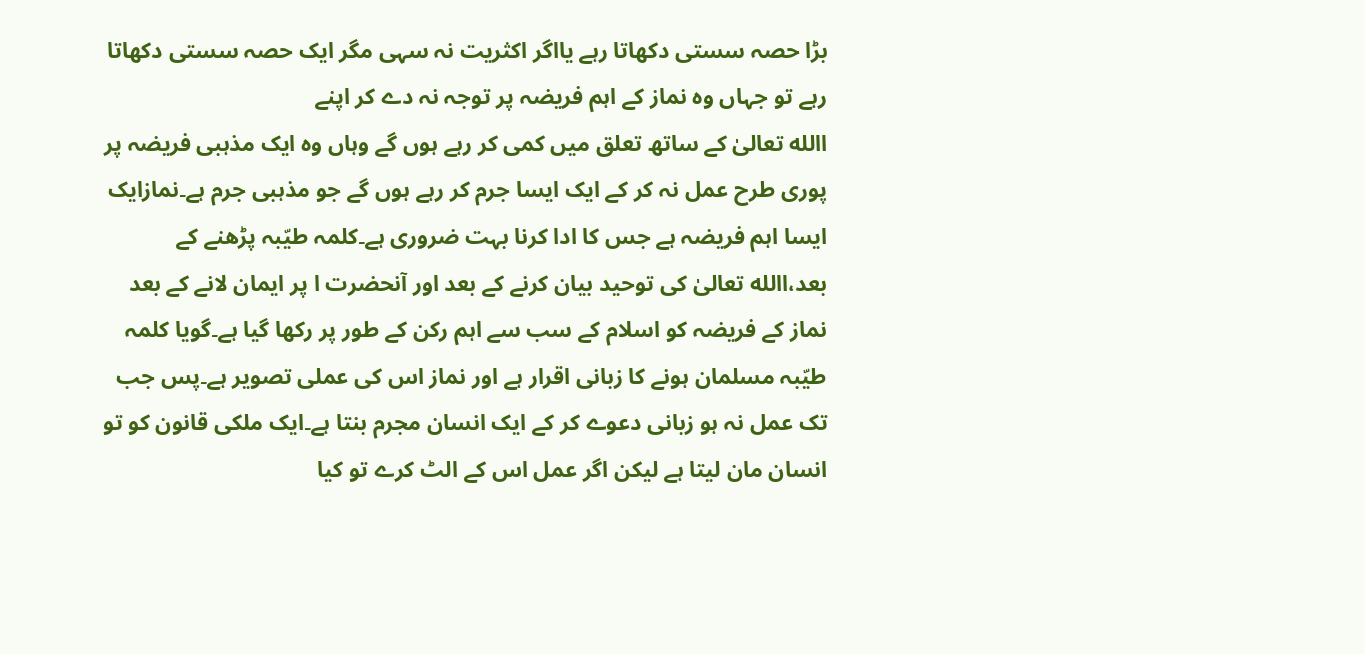بڑا حصہ سستی دکھاتا رہے یااگر اکثریت نہ سہی مگر ایک حصہ سستی دکھاتا رہے تو جہاں وہ نماز کے اہم فریضہ پر توجہ نہ دے کر اپنے
االله تعالیٰ کے ساتھ تعلق میں کمی کر رہے ہوں گے وہاں وہ ایک مذہبی فریضہ پر پوری طرح عمل نہ کر کے ایک ایسا جرم کر رہے ہوں گے جو مذہبی جرم ہے۔نمازایک ایسا اہم فریضہ ہے جس کا ادا کرنا بہت ضروری ہے۔کلمہ طیّبہ پڑھنے کے بعد،االله تعالیٰ کی توحید بیان کرنے کے بعد اور آنحضرت ا پر ایمان لانے کے بعد نماز کے فریضہ کو اسلام کے سب سے اہم رکن کے طور پر رکھا گیا ہے۔گویا کلمہ طیّبہ مسلمان ہونے کا زبانی اقرار ہے اور نماز اس کی عملی تصویر ہے۔پس جب تک عمل نہ ہو زبانی دعوے کر کے ایک انسان مجرم بنتا ہے۔ایک ملکی قانون کو تو انسان مان لیتا ہے لیکن اگر عمل اس کے الٹ کرے تو کیا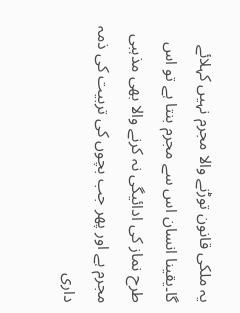یہ ملکی قانون توڑنے والا مجرم نہیں کہلائے گا۔یقینا انسان اس سے مجرم بنتا ہے تو اس طرح نماز کی ادائیگی نہ کرنے والا بھی مذہبی مجرم ہے اور پھر جب بچوں کی تربیت کی ذمہ داری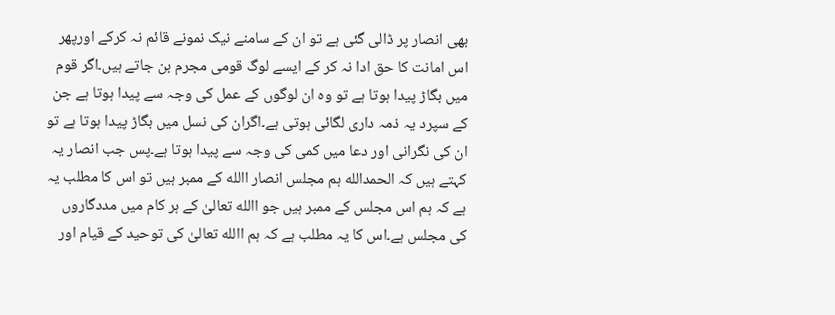بھی انصار پر ڈالی گئی ہے تو ان کے سامنے نیک نمونے قائم نہ کرکے اورپھر اس امانت کا حق ادا نہ کر کے ایسے لوگ قومی مجرم بن جاتے ہیں۔اگر قوم میں بگاڑ پیدا ہوتا ہے تو وہ ان لوگوں کے عمل کی وجہ سے پیدا ہوتا ہے جن کے سپرد یہ ذمہ داری لگائی ہوتی ہے۔اگران کی نسل میں بگاڑ پیدا ہوتا ہے تو ان کی نگرانی اور دعا میں کمی کی وجہ سے پیدا ہوتا ہے۔پس جب انصار یہ کہتے ہیں کہ الحمدالله ہم مجلس انصار االله کے ممبر ہیں تو اس کا مطلب یہ ہے کہ ہم اس مجلس کے ممبر ہیں جو االله تعالیٰ کے ہر کام میں مددگاروں کی مجلس ہے۔اس کا یہ مطلب ہے کہ ہم االله تعالیٰ کی توحید کے قیام اور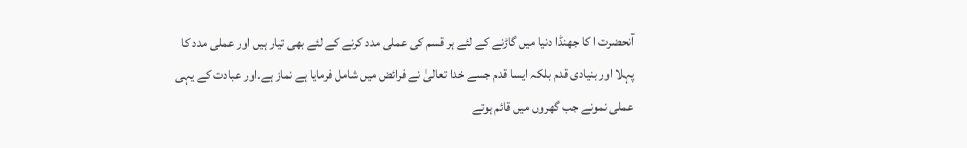آنحضرت ا کا جھنڈا دنیا میں گاڑنے کے لئے ہر قسم کی عملی مدد کرنے کے لئے بھی تیار ہیں اور عملی مدد کا پہلا اور بنیادی قدم بلکہ ایسا قدم جسے خدا تعالیٰ نے فرائض میں شامل فرمایا ہے نماز ہے۔اور عبادت کے یہی عملی نمونے جب گھروں میں قائم ہوتے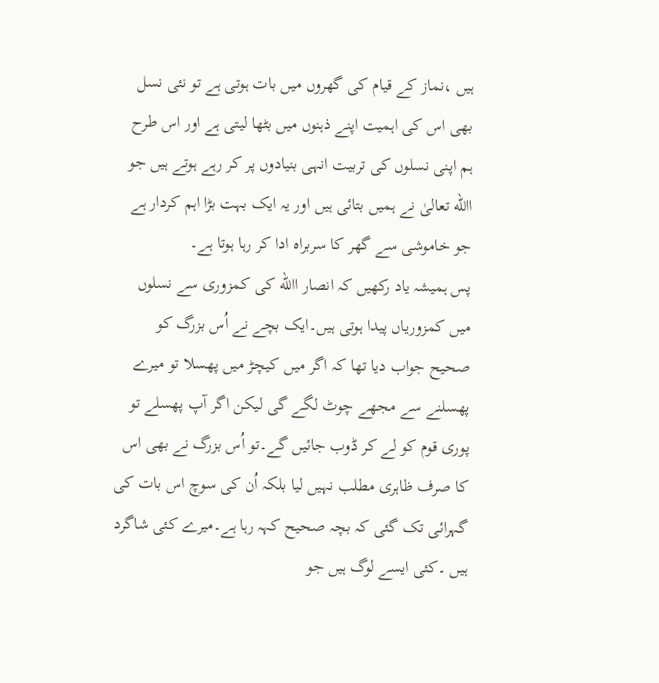ہیں ،نماز کے قیام کی گھروں میں بات ہوتی ہے تو نئی نسل بھی اس کی اہمیت اپنے ذہنوں میں بٹھا لیتی ہے اور اس طرح ہم اپنی نسلوں کی تربیت انہی بنیادوں پر کر رہے ہوتے ہیں جو االله تعالیٰ نے ہمیں بتائی ہیں اور یہ ایک بہت بڑا اہم کردار ہے جو خاموشی سے گھر کا سربراہ ادا کر رہا ہوتا ہے۔
پس ہمیشہ یاد رکھیں کہ انصار االله کی کمزوری سے نسلوں میں کمزوریاں پیدا ہوتی ہیں۔ایک بچے نے اُس بزرگ کو صحیح جواب دیا تھا کہ اگر میں کیچڑ میں پھسلا تو میرے پھسلنے سے مجھے چوٹ لگے گی لیکن اگر آپ پھسلے تو پوری قوم کو لے کر ڈوب جائیں گے۔تو اُس بزرگ نے بھی اس کا صرف ظاہری مطلب نہیں لیا بلکہ اُن کی سوچ اس بات کی گہرائی تک گئی کہ بچہ صحیح کہہ رہا ہے۔میرے کئی شاگرد ہیں ۔کئی ایسے لوگ ہیں جو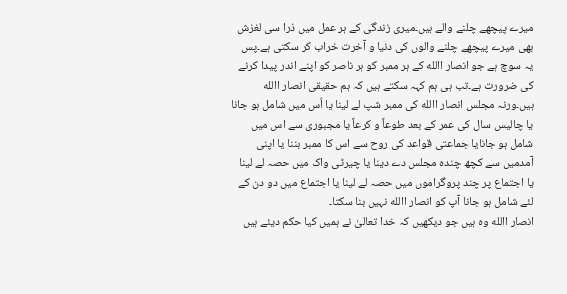میرے پیچھے چلنے والے ہیں۔میری زندگی کے ہر عمل میں ذرا سی لغزش بھی میرے پیچھے چلنے والوں کی دنیا و آخرت خراب کر سکتی ہے۔پس یہ سوچ ہے جو انصار االله کے ہر ممبر کو ہر ناصر کو اپنے اندر پیدا کرنے کی ضرورت ہے۔تب ہی ہم کہہ سکتے ہیں کہ ہم حقیقی انصار االله ہیں۔ورنہ مجلس انصار االله کی ممبر شپ لے لینا یا اُس میں شامل ہو جانا یا چالیس سال کی عمر کے بعد طوعاً و کرعاً یا مجبوری سے اس میں شامل ہو جانایا جماعتی قواعد کی روح سے اس کا ممبر بننا یا اپنی آمدمیں سے کچھ چندہ مجلس دے دینا یا چیرٹی واک میں حصہ لے لینا یا اجتماع پر چند پروگراموں میں حصہ لے لینا یا اجتماع میں دو دن کے لئے شامل ہو جانا آپ کو انصار االله نہیں بنا سکتا۔
انصار االله وہ ہیں جو دیکھیں کہ خدا تعالیٰ نے ہمیں کیا حکم دیئے ہیں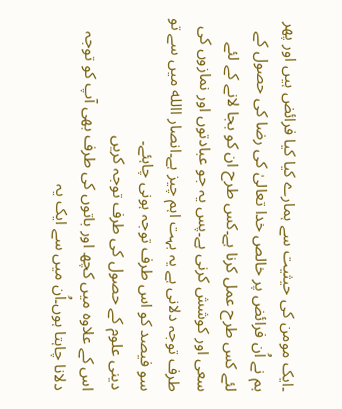۔ایک مومن کی حیثیت سے ہمارے کیا کیا فرائض ہیں اور پھر ہم نے اُن فرائض پر خالص خدا تعالیٰ کی رضا کی حصول کے لئے کس طرح عمل کرنا ہے۔کس طرح ان کو بجا لانے کے لئے سعی اور کوشش کرنی ہے۔پس یہ جو عبادتوں اور نمازوں کی طرف توجہ دلانی ہے یہ بہت اہم چیز ہے۔انصار االله میں سے تو سو فیصد کو اس طرف توجہ ہونی چاہئے۔
دینی علوم کے حصول کی طرف توجہ کریں
اس کے علاوہ میں کچھ اور باتوں کی طرف بھی آپ کو توجہ دلانا چاہتا ہوں۔اُن میں سے ایک یہ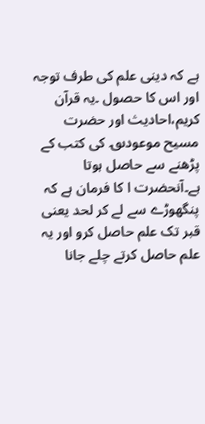ہے کہ دینی علم کی طرف توجہ اور اس کا حصول ۔یہ قرآن کریم،احادیث اور حضرت مسیح موعود؈ کی کتب کے پڑھنے سے حاصل ہوتا ہے۔آنحضرت ا کا فرمان ہے کہ پنگھوڑے سے لے کر لحد یعنی قبر تک علم حاصل کرو اور یہ علم حاصل کرتے چلے جانا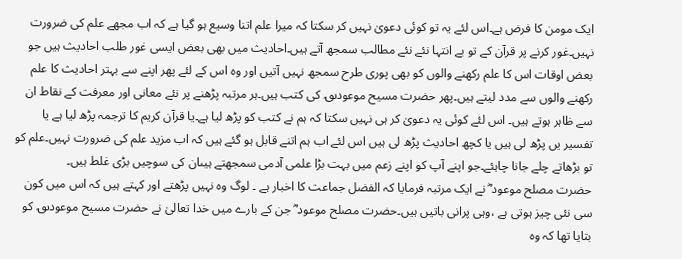ایک مومن کا فرض ہے۔اس لئے یہ تو کوئی دعویٰ نہیں کر سکتا کہ میرا علم اتنا وسیع ہو گیا ہے کہ اب مجھے علم کی ضرورت نہیں۔غور کرنے پر قرآن کے تو بے انتہا نئے نئے مطالب سمجھ آتے ہیں۔احادیث میں بھی بعض ایسی غور طلب احادیث ہیں جو بعض اوقات اس کا علم رکھنے والوں کو بھی پوری طرح سمجھ نہیں آتیں اور وہ اس کے لئے پھر اپنے سے بہتر احادیث کا علم رکھنے والوں سے مدد لیتے ہیں۔پھر حضرت مسیح موعود؈ کی کتب ہیں۔ہر مرتبہ پڑھنے پر نئے معانی اور معرفت کے نقاط ان سے ظاہر ہوتے ہیں۔ اس لئے کوئی یہ دعویٰ کر ہی نہیں سکتا کہ ہم نے کتب کو پڑھ لیا ہے۔یا قرآن کریم کا ترجمہ پڑھ لیا ہے یا تفسیر یں پڑھ لی ہیں یا کچھ احادیث پڑھ لی ہیں اس لئے اب ہم اتنے قابل ہو گئے ہیں کہ اب مزید علم کی ضرورت نہیں۔علم کو تو بڑھاتے چلے جانا چاہئے۔جو اپنے آپ کو اپنے زعم میں بہت بڑا علمی آدمی سمجھتے ہیںان کی سوچیں بڑی غلط ہیں۔
حضرت مصلح موعود ؓ نے ایک مرتبہ فرمایا کہ الفضل جماعت کا اخبار ہے ۔ لوگ وہ نہیں پڑھتے اور کہتے ہیں کہ اس میں کون سی نئی چیز ہوتی ہے ،وہی پرانی باتیں ہیں۔حضرت مصلح موعود ؓ جن کے بارے میں خدا تعالیٰ نے حضرت مسیح موعود؈ کو بتایا تھا کہ وہ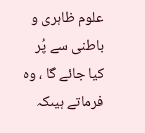علوم ظاہری و باطنی سے پُر کیا جائے گا ، وہ فرماتے ہیںکہ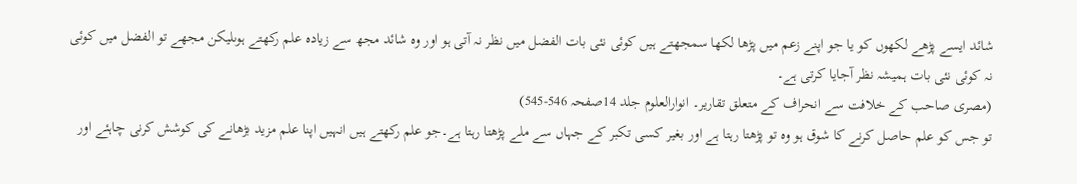شائد ایسے پڑھے لکھوں کو یا جو اپنے زعم میں پڑھا لکھا سمجھتے ہیں کوئی نئی بات الفضل میں نظر نہ آتی ہو اور وہ شائد مجھ سے زیادہ علم رکھتے ہوںلیکن مجھے تو الفضل میں کوئی نہ کوئی نئی بات ہمیشہ نظر آجایا کرتی ہے۔
(مصری صاحب کے خلافت سے انحراف کے متعلق تقاریر۔ انوارالعلوم جلد 14صفحہ 546-545)
تو جس کو علم حاصل کرنے کا شوق ہو وہ تو پڑھتا رہتا ہے اور بغیر کسی تکبر کے جہاں سے ملے پڑھتا رہتا ہے۔جو علم رکھتے ہیں انہیں اپنا علم مزید بڑھانے کی کوشش کرنی چاہئے اور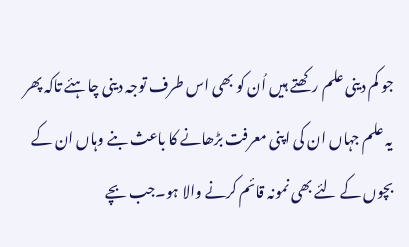جو کم دینی علم رکھتے ہیں اُن کو بھی اس طرف توجہ دینی چاہئے تاکہ پھر یہ علم جہاں ان کی اپنی معرفت بڑھانے کا باعث بنے وہاں ان کے بچوں کے لئے بھی نمونہ قائم کرنے والا ہو۔جب بچے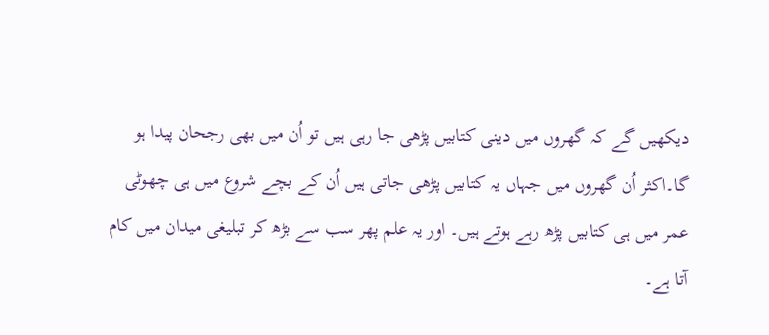دیکھیں گے کہ گھروں میں دینی کتابیں پڑھی جا رہی ہیں تو اُن میں بھی رجحان پیدا ہو گا۔اکثر اُن گھروں میں جہاں یہ کتابیں پڑھی جاتی ہیں اُن کے بچے شروع میں ہی چھوٹی عمر میں ہی کتابیں پڑھ رہے ہوتے ہیں۔ اور یہ علم پھر سب سے بڑھ کر تبلیغی میدان میں کام آتا ہے۔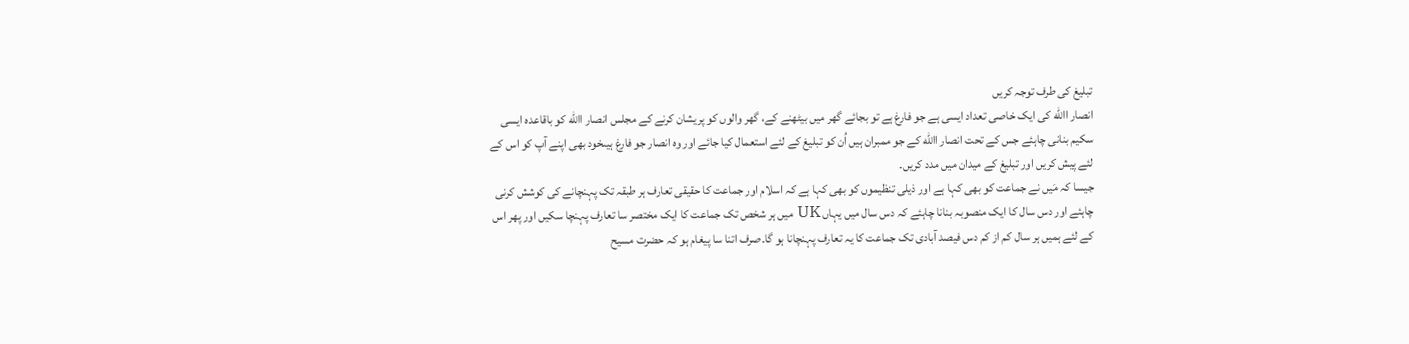تبلیغ کی طرف توجہ کریں
انصار االله کی ایک خاصی تعداد ایسی ہے جو فارغ ہے تو بجائے گھر میں بیٹھنے کے، گھر والوں کو پریشان کرنے کے مجلس انصار االله کو باقاعدہ ایسی سکیم بنانی چاہئے جس کے تحت انصار االله کے جو ممبران ہیں اُن کو تبلیغ کے لئے استعمال کیا جائے اور وہ انصار جو فارغ ہیںخود بھی اپنے آپ کو اس کے لئے پیش کریں اور تبلیغ کے میدان میں مدد کریں۔
جیسا کہ مَیں نے جماعت کو بھی کہا ہے اور ذیلی تنظیموں کو بھی کہا ہے کہ اسلام اور جماعت کا حقیقی تعارف ہر طبقہ تک پہنچانے کی کوشش کرنی چاہئے اور دس سال کا ایک منصوبہ بنانا چاہئے کہ دس سال میں یہاں UK میں ہر شخص تک جماعت کا ایک مختصر سا تعارف پہنچا سکیں اور پھر اس کے لئے ہمیں ہر سال کم از کم دس فیصد آبادی تک جماعت کا یہ تعارف پہنچانا ہو گا۔صرف اتنا سا پیغام ہو کہ حضرت مسیح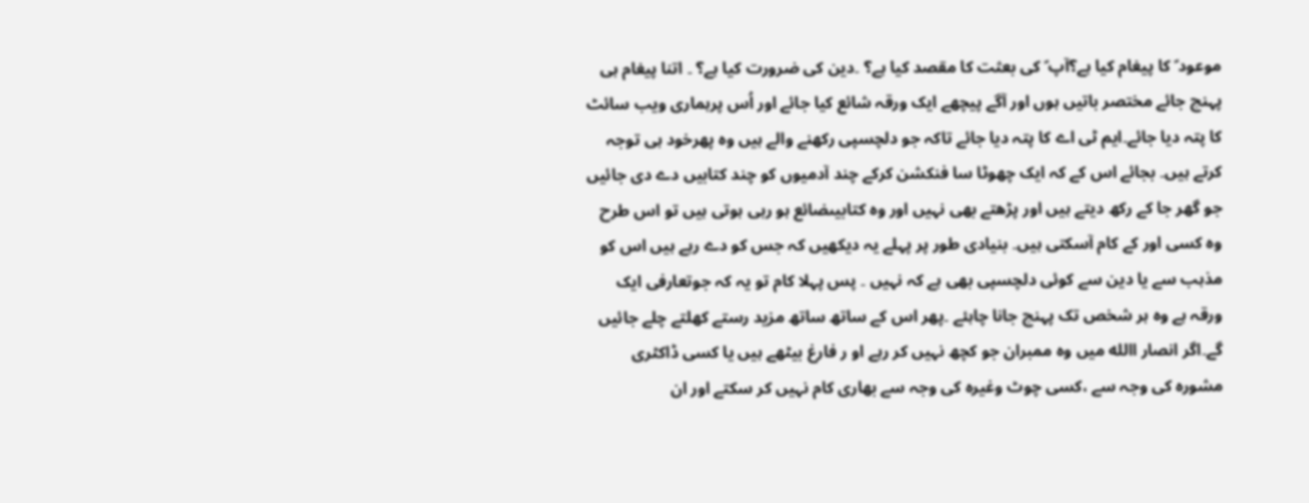موعود ؑ کا پیغام کیا ہے؟آپ ؑ کی بعثت کا مقصد کیا ہے؟ ۔دین کی ضرورت کیا ہے؟ ۔ اتنا پیغام ہی پہنچ جائے مختصر باتیں ہوں اور آگے پیچھے ایک ورقہ شائع کیا جائے اور اُس پرہماری ویب سائٹ کا پتہ دیا جائے۔ایم ٹی اے کا پتہ دیا جائے تاکہ جو دلچسپی رکھنے والے ہیں وہ پھرخود ہی توجہ کرتے ہیں۔ بجائے اس کے کہ ایک چھوٹا سا فنکشن کرکے چند آدمیوں کو چند کتابیں دے دی جائیں جو گھر جا کے رکھ دیتے ہیں اور پڑھتے بھی نہیں اور وہ کتابیںضائع ہو رہی ہوتی ہیں تو اس طرح وہ کسی اور کے کام آسکتی ہیں۔ بنیادی طور پر پہلے یہ دیکھیں کہ جس کو دے رہے ہیں اس کو مذہب سے یا دین سے کوئی دلچسپی بھی ہے کہ نہیں ۔ پس پہلا کام تو یہ کہ جوتعارفی ایک ورقہ ہے وہ ہر شخص تک پہنچ جانا چاہئے ۔پھر اس کے ساتھ ساتھ مزید رستے کھلتے چلے جائیں گے۔اگر انصار االله میں وہ ممبران جو کچھ نہیں کر رہے او ر فارغ بیٹھے ہیں یا کسی ڈاکٹری مشورہ کی وجہ سے ،کسی چوٹ وغیرہ کی وجہ سے بھاری کام نہیں کر سکتے اور ان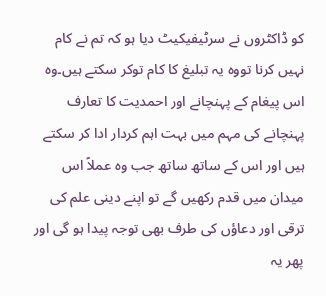کو ڈاکٹروں نے سرٹیفیکیٹ دیا ہو کہ تم نے کام نہیں کرنا تووہ یہ تبلیغ کا کام توکر سکتے ہیں۔وہ اس پیغام کے پہنچانے اور احمدیت کا تعارف پہنچانے کی مہم میں بہت اہم کردار ادا کر سکتے ہیں اور اس کے ساتھ ساتھ جب وہ عملاً اس میدان میں قدم رکھیں گے تو اپنے دینی علم کی ترقی اور دعاؤں کی طرف بھی توجہ پیدا ہو گی اور پھر یہ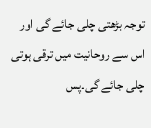توجہ بڑھتی چلی جائے گی اور اس سے روحانیت میں ترقی ہوتی چلی جائے گی۔پس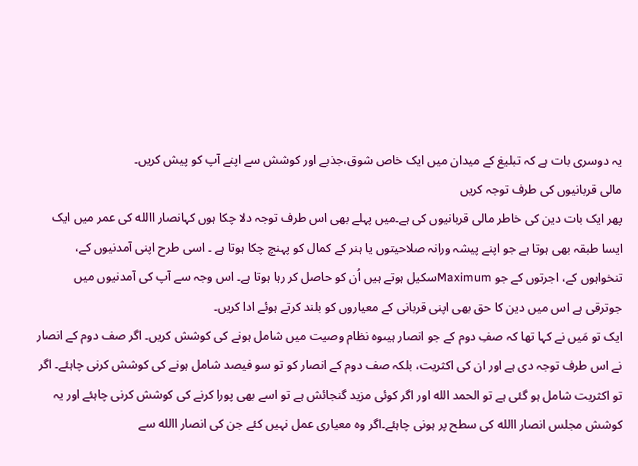یہ دوسری بات ہے کہ تبلیغ کے میدان میں ایک خاص شوق،جذبے اور کوشش سے اپنے آپ کو پیش کریں۔
مالی قربانیوں کی طرف توجہ کریں
پھر ایک بات دین کی خاطر مالی قربانیوں کی ہے۔میں پہلے بھی اس طرف توجہ دلا چکا ہوں کہانصار االله کی عمر میں ایک ایسا طبقہ بھی ہوتا ہے جو اپنے پیشہ ورانہ صلاحیتوں یا ہنر کے کمال کو پہنچ چکا ہوتا ہے ۔ اسی طرح اپنی آمدنیوں کے، تنخواہوں کے، اجرتوں کے جو Maximumسکیل ہوتے ہیں اُن کو حاصل کر رہا ہوتا ہے۔ اس وجہ سے آپ کی آمدنیوں میں جوترقی ہے اس میں دین کا حق بھی اپنی قربانی کے معیاروں کو بلند کرتے ہوئے ادا کریں۔
ایک تو مَیں نے کہا تھا کہ صفِ دوم کے جو انصار ہیںوہ نظام وصیت میں شامل ہونے کی کوشش کریں۔ اگر صف دوم کے انصار نے اس طرف توجہ دی ہے اور ان کی اکثریت، بلکہ صف دوم کے انصار کو تو سو فیصد شامل ہونے کی کوشش کرنی چاہئے۔ اگر تو اکثریت شامل ہو گئی ہے تو الحمد الله اور اگر کوئی مزید گنجائش ہے تو اسے بھی پورا کرنے کی کوشش کرنی چاہئے اور یہ کوشش مجلس انصار االله کی سطح پر ہونی چاہئے۔اگر وہ معیاری عمل نہیں کئے جن کی انصار االله سے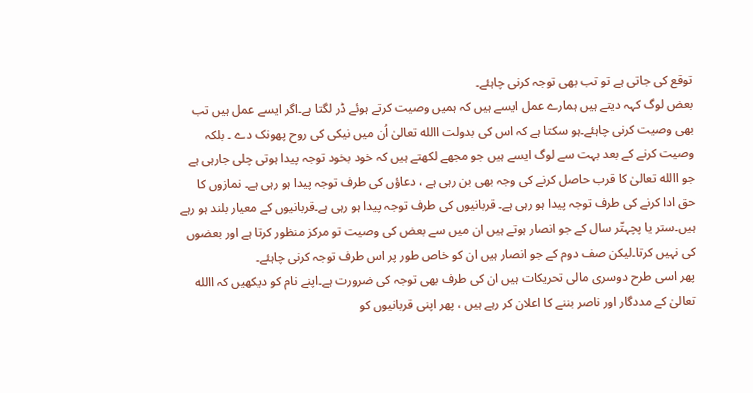توقع کی جاتی ہے تو تب بھی توجہ کرنی چاہئے۔
بعض لوگ کہہ دیتے ہیں ہمارے عمل ایسے ہیں کہ ہمیں وصیت کرتے ہوئے ڈر لگتا ہے۔اگر ایسے عمل ہیں تب بھی وصیت کرنی چاہئے۔ہو سکتا ہے کہ اس کی بدولت االله تعالیٰ اُن میں نیکی کی روح پھونک دے ۔ بلکہ وصیت کرنے کے بعد بہت سے لوگ ایسے ہیں جو مجھے لکھتے ہیں کہ خود بخود توجہ پیدا ہوتی چلی جارہی ہے جو االله تعالیٰ کا قرب حاصل کرنے کی وجہ بھی بن رہی ہے ، دعاؤں کی طرف توجہ پیدا ہو رہی ہے۔ نمازوں کا حق ادا کرنے کی طرف توجہ پیدا ہو رہی ہے۔ قربانیوں کی طرف توجہ پیدا ہو رہی ہے۔قربانیوں کے معیار بلند ہو رہے ہیں۔ستر یا پچہتّر سال کے جو انصار ہوتے ہیں ان میں سے بعض کی وصیت تو مرکز منظور کرتا ہے اور بعضوں کی نہیں کرتا۔لیکن صف دوم کے جو انصار ہیں ان کو خاص طور پر اس طرف توجہ کرنی چاہئے۔
پھر اسی طرح دوسری مالی تحریکات ہیں ان کی طرف بھی توجہ کی ضرورت ہے۔اپنے نام کو دیکھیں کہ االله تعالیٰ کے مددگار اور ناصر بننے کا اعلان کر رہے ہیں ، پھر اپنی قربانیوں کو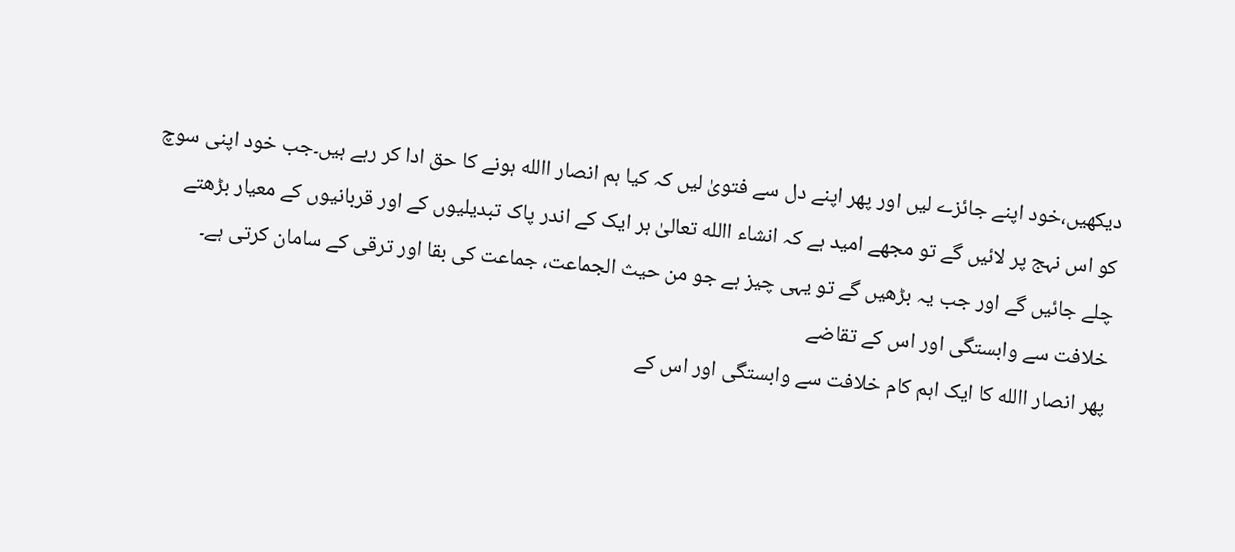دیکھیں،خود اپنے جائزے لیں اور پھر اپنے دل سے فتویٰ لیں کہ کیا ہم انصار االله ہونے کا حق ادا کر رہے ہیں۔جب خود اپنی سوچ کو اس نہج پر لائیں گے تو مجھے امید ہے کہ انشاء االله تعالیٰ ہر ایک کے اندر پاک تبدیلیوں کے اور قربانیوں کے معیار بڑھتے چلے جائیں گے اور جب یہ بڑھیں گے تو یہی چیز ہے جو من حیث الجماعت، جماعت کی بقا اور ترقی کے سامان کرتی ہے۔
خلافت سے وابستگی اور اس کے تقاضے
پھر انصار االله کا ایک اہم کام خلافت سے وابستگی اور اس کے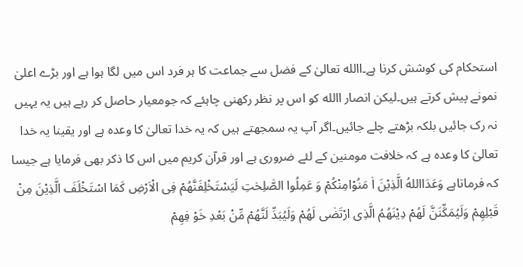استحکام کی کوشش کرنا ہے۔االله تعالیٰ کے فضل سے جماعت کا ہر فرد اس میں لگا ہوا ہے اور بڑے اعلیٰ نمونے پیش کرتے ہیں۔لیکن انصار االله کو اس پر نظر رکھنی چاہئے کہ جومعیار حاصل کر رہے ہیں یہ یہیں نہ رک جائیں بلکہ بڑھتے چلے جائیں۔اگر آپ یہ سمجھتے ہیں کہ یہ خدا تعالیٰ کا وعدہ ہے اور یقینا یہ خدا تعالیٰ کا وعدہ ہے کہ خلافت مومنین کے لئے ضروری ہے اور قرآن کریم میں اس کا ذکر بھی فرمایا ہے جیسا کہ فرماتاہے وَعَدَااللهُ الَّذِیْنَ اٰ مَنُوْامِنْکُمْ وَ عَمِلُوا الصّٰلِحٰتِ لَیَسْتَخْلِفَنَّھُمْ فِی الْاَرْضِ کَمَا اسْتَخْلَفَ الَّذِیْنَ مِنْ قَبْلِھِمْ وَلَیُمَکِّنَنَّ لَھُمْ دِیْنَھُمُ الَّذِی ارْتَضٰی لَھُمْ وَلَیُبَدِّ لَنَّھُمْ مِّنْ بَعْدِ خَوْ فِھِمْ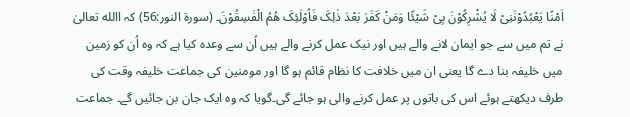اَمْنًا یَعْبُدُوْنَنِیْ لَا یُشْرِکُوْنَ بِیْ شَیْئًا وَمَنْ کَفَرَ بَعْدَ ذٰلِکَ فَاُوْلٰئِکَ ھُمُ الْفٰسِقُوْنَ۔ (سورۃ النور:56) کہ االله تعالیٰ نے تم میں سے جو ایمان لانے والے ہیں اور نیک عمل کرنے والے ہیں اُن سے وعدہ کیا ہے کہ وہ اُن کو زمین میں خلیفہ بنا دے گا یعنی ان میں خلافت کا نظام قائم ہو گا اور مومنین کی جماعت خلیفہ وقت کی طرف دیکھتے ہوئے اس کی باتوں پر عمل کرنے والی ہو جائے گی۔گویا کہ وہ ایک جان بن جائیں گے۔ جماعت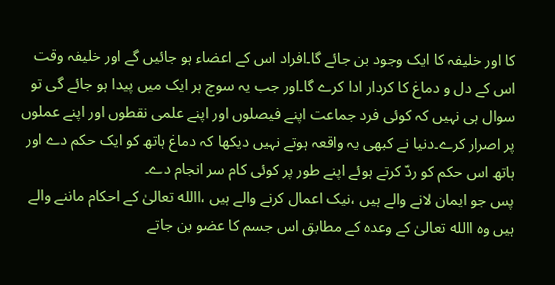کا اور خلیفہ کا ایک وجود بن جائے گا۔افراد اس کے اعضاء ہو جائیں گے اور خلیفہ وقت اس کے دل و دماغ کا کردار ادا کرے گا۔اور جب یہ سوچ ہر ایک میں پیدا ہو جائے گی تو سوال ہی نہیں کہ کوئی فرد جماعت اپنے فیصلوں اور اپنے علمی نقطوں اور اپنے عملوں پر اصرار کرے۔دنیا نے کبھی یہ واقعہ ہوتے نہیں دیکھا کہ دماغ ہاتھ کو ایک حکم دے اور ہاتھ اس حکم کو ردّ کرتے ہوئے اپنے طور پر کوئی کام سر انجام دے۔
پس جو ایمان لانے والے ہیں ،نیک اعمال کرنے والے ہیں ،االله تعالیٰ کے احکام ماننے والے ہیں وہ االله تعالیٰ کے وعدہ کے مطابق اس جسم کا عضو بن جاتے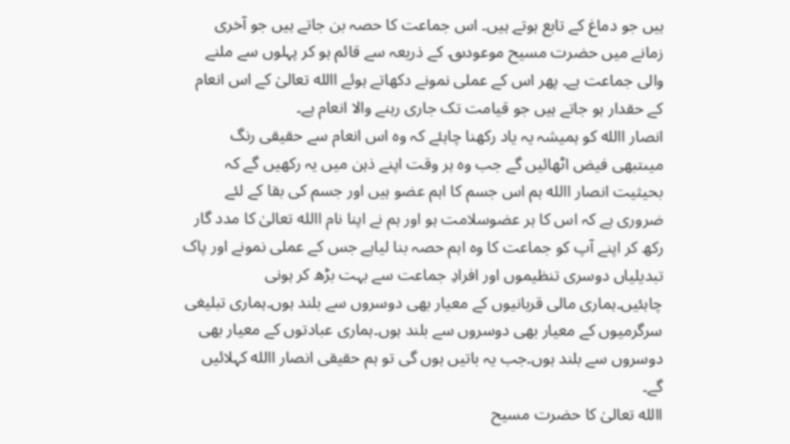ہیں جو دماغ کے تابع ہوتے ہیں۔ اس جماعت کا حصہ بن جاتے ہیں جو آخری زمانے میں حضرت مسیح موعود؈ کے ذریعہ سے قائم ہو کر پہلوں سے ملنے والی جماعت ہے۔ پھر اس کے عملی نمونے دکھاتے ہوئے االله تعالیٰ کے اس انعام کے حقدار ہو جاتے ہیں جو قیامت تک جاری رہنے والا انعام ہے۔
انصار االله کو ہمیشہ یہ یاد رکھنا چاہئے کہ وہ اس انعام سے حقیقی رنگ میںتبھی فیض اٹھائیں گے جب وہ ہر وقت اپنے ذہن میں یہ رکھیں گے کہ بحیثیت انصار االله ہم اس جسم کا اہم عضو ہیں اور جسم کی بقا کے لئے ضروری ہے کہ اس کا ہر عضوسلامت ہو اور ہم نے اپنا نام االله تعالیٰ کا مدد گار رکھ کر اپنے آپ کو جماعت کا وہ اہم حصہ بنا لیاہے جس کے عملی نمونے اور پاک تبدیلیاں دوسری تنظیموں اور افرادِ جماعت سے بہت بڑھ کر ہونی چاہئیں۔ہماری مالی قربانیوں کے معیار بھی دوسروں سے بلند ہوں۔ہماری تبلیغی سرگرمیوں کے معیار بھی دوسروں سے بلند ہوں۔ہماری عبادتوں کے معیار بھی دوسروں سے بلند ہوں۔جب یہ باتیں ہوں گی تو ہم حقیقی انصار االله کہلائیں گے۔
االله تعالیٰ کا حضرت مسیح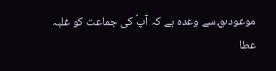موعود؈سے وعدہ ہے کہ آپؑ کی جماعت کو غلبہ عطا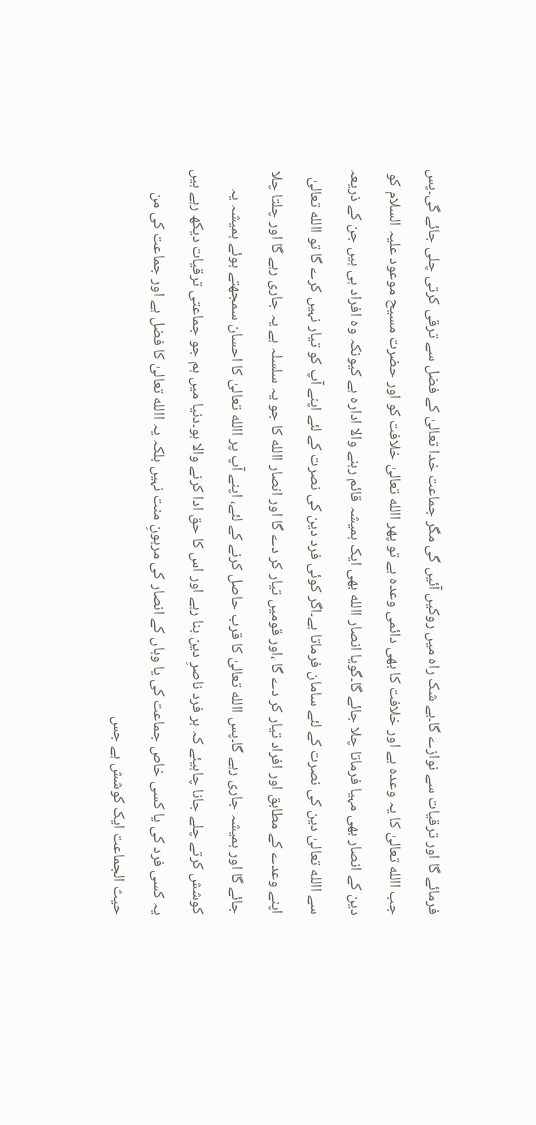فرمائے گا اور ترقیات سے نوازے گا۔بے شک راہ میں روکیں آئیں گی مگر جماعت خدا تعالیٰ کے فضل سے ترقی کرتی چلی جائے گی۔پس جب االله تعالیٰ کا یہ وعدہ ہے اور خلافت کا بھی دائمی وعدہ ہے تو پھر االله تعالیٰ خلافت کو اور حضرت مسیح موعود علیہ السلام کو دین کے انصار بھی مہیا فرماتا چلا جائے گا۔گویا انصار االله بھی ایک ہمیشہ قائم رہنے والا ادارہ ہے کیونکہ وہ افراد ہی ہیں جن کے ذریعہ سے االله تعالیٰ دین کی نصرت کے لئے سامان فرماتا ہے۔اگر کوئی فرد دین کی نصرت کے لئے اپنے آپ کو تیار نہیں کرے گا تو االله تعالیٰ اپنے وعدے کے مطابق اور افراد تیار کر دے گا ،اور قومیں تیار کر دے گا اور انصار االله کا جو یہ سلسلہ ہے یہ جاری رہے گا اور چلتا چلا جائے گا اور ہمیشہ جاری رہے گا۔پس االله تعالیٰ کا قرب حاصل کرنے کے لئے، اپنے آپ پر االله تعالیٰ کا احسان سمجھتے ہوئے ہمیشہ یہ کوشش کرتے چلے جانا چاہیئے کہ ہر فرد ناصرِ دین بنا رہے اور اس کا حق ادا کرنے والا ہو۔دنیا میں ہم جو جماعتی ترقیات دیکھ رہے ہیں یہ کسی فرد کی یا کسی خاص جماعت کی یا وہاں کے انصار کی مرہونِ منت نہیں بلکہ یہ االله تعالیٰ کا فضل ہے اور جماعت کی من حیث الجماعت ایک کوشش ہے جس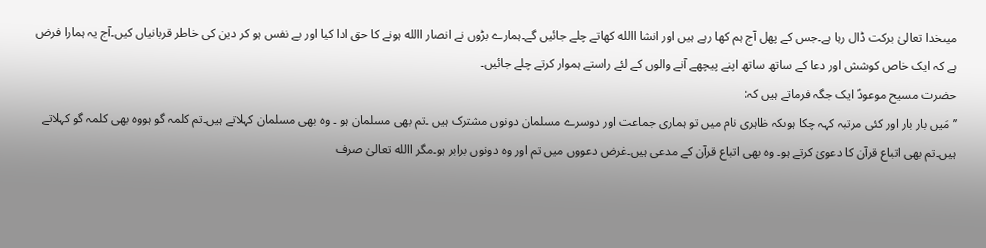میںخدا تعالیٰ برکت ڈال رہا ہے۔جس کے پھل آج ہم کھا رہے ہیں اور انشا االله کھاتے چلے جائیں گے۔ہمارے بڑوں نے انصار االله ہونے کا حق ادا کیا اور بے نفس ہو کر دین کی خاطر قربانیاں کیں۔آج یہ ہمارا فرض ہے کہ ایک خاص کوشش اور دعا کے ساتھ ساتھ اپنے پیچھے آنے والوں کے لئے راستے ہموار کرتے چلے جائیں۔
حضرت مسیح موعودؑ ایک جگہ فرماتے ہیں کہ:
’’مَیں بار بار اور کئی مرتبہ کہہ چکا ہوںکہ ظاہری نام میں تو ہماری جماعت اور دوسرے مسلمان دونوں مشترک ہیں ۔تم بھی مسلمان ہو ۔ وہ بھی مسلمان کہلاتے ہیں۔تم کلمہ گو ہووہ بھی کلمہ گو کہلاتے ہیں۔تم بھی اتباع قرآن کا دعویٰ کرتے ہو۔ وہ بھی اتباع قرآن کے مدعی ہیں۔غرض دعووں میں تم اور وہ دونوں برابر ہو۔مگر االله تعالیٰ صرف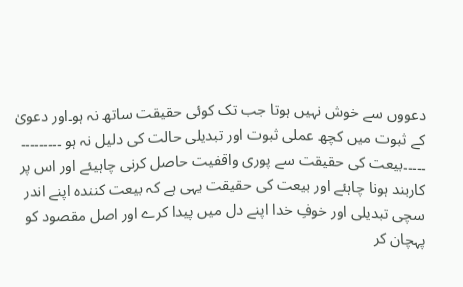دعووں سے خوش نہیں ہوتا جب تک کوئی حقیقت ساتھ نہ ہو۔اور دعویٰ کے ثبوت میں کچھ عملی ثبوت اور تبدیلی حالت کی دلیل نہ ہو ۔۔۔۔۔۔۔۔۔ ۔۔۔۔۔بیعت کی حقیقت سے پوری واقفیت حاصل کرنی چاہیئے اور اس پر کاربند ہونا چاہئے اور بیعت کی حقیقت یہی ہے کہ بیعت کنندہ اپنے اندر سچی تبدیلی اور خوفِ خدا اپنے دل میں پیدا کرے اور اصل مقصود کو پہچان کر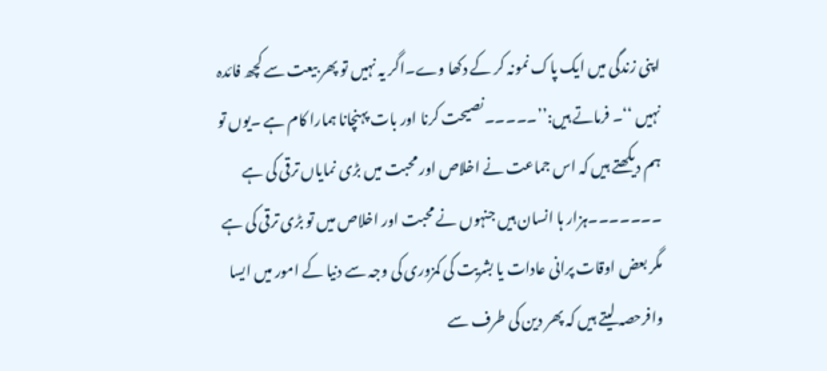اپنی زندگی میں ایک پاک نمونہ کر کے دکھا وے۔اگر یہ نہیں تو پھر بیعت سے کچھ فائدہ نہیں ‘‘۔ فرماتے ہیں:’’۔۔۔۔۔نصیحت کرنا اور بات پہنچانا ہمارا کام ہے ۔یوں تو ہم دیکھتے ہیں کہ اس جماعت نے اخلاص اور محبت میں بڑی نمایاں ترقی کی ہے ۔۔۔۔۔۔۔ہزار ہا انسان ہیں جنہوں نے محبت اور اخلاص میں تو بڑی ترقی کی ہے مگر بعض اوقات پرانی عادات یا بشریت کی کمزوری کی وجہ سے دنیا کے امور میں ایسا وافرحصہ لیتے ہیں کہ پھر دین کی طرف سے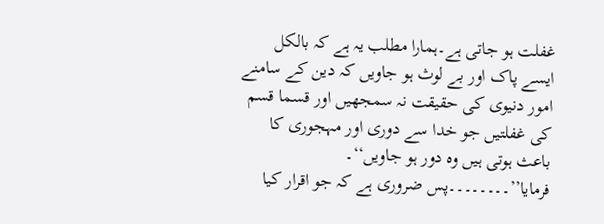غفلت ہو جاتی ہے۔ہمارا مطلب یہ ہے کہ بالکل ایسے پاک اور بے لوث ہو جاویں کہ دین کے سامنے امور دنیوی کی حقیقت نہ سمجھیں اور قسما قسم کی غفلتیں جو خدا سے دوری اور مہجوری کا باعث ہوتی ہیں وہ دور ہو جاویں‘‘۔
فرمایا’’۔۔۔۔۔۔۔۔پس ضروری ہے کہ جو اقرار کیا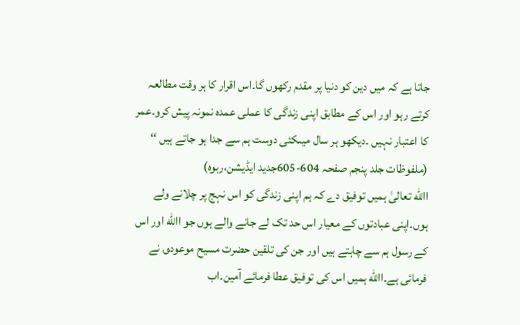جاتا ہے کہ میں دین کو دنیا پر مقدم رکھوں گا۔اس اقرار کا ہر وقت مطالعہ کرتے رہو اور اس کے مطابق اپنی زندگی کا عملی عمدہ نمونہ پیش کرو۔عمر کا اعتبار نہیں ۔دیکھو ہر سال میںکئی دوست ہم سے جدا ہو جاتے ہیں ‘‘
(ملفوظات جلد پنجم صفحہ 604-605جدید ایڈیشن،ربوہ)
االله تعالیٰ ہمیں توفیق دے کہ ہم اپنی زندگی کو اس نہج پر چلانے ولے ہوں۔اپنی عبادتوں کے معیار اس حد تک لے جانے والے ہوں جو االله اور اس کے رسول ہم سے چاہتے ہیں اور جن کی تلقین حضرت مسیح موعود؈ نے فرمائی ہے۔االله ہمیں اس کی توفیق عطا فرمائے آمین۔اب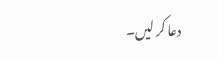دعا کر لیں۔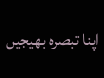اپنا تبصرہ بھیجیں